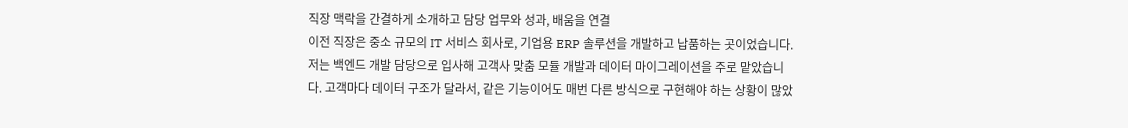직장 맥락을 간결하게 소개하고 담당 업무와 성과, 배움을 연결
이전 직장은 중소 규모의 IT 서비스 회사로, 기업용 ERP 솔루션을 개발하고 납품하는 곳이었습니다. 저는 백엔드 개발 담당으로 입사해 고객사 맞춤 모듈 개발과 데이터 마이그레이션을 주로 맡았습니다. 고객마다 데이터 구조가 달라서, 같은 기능이어도 매번 다른 방식으로 구현해야 하는 상황이 많았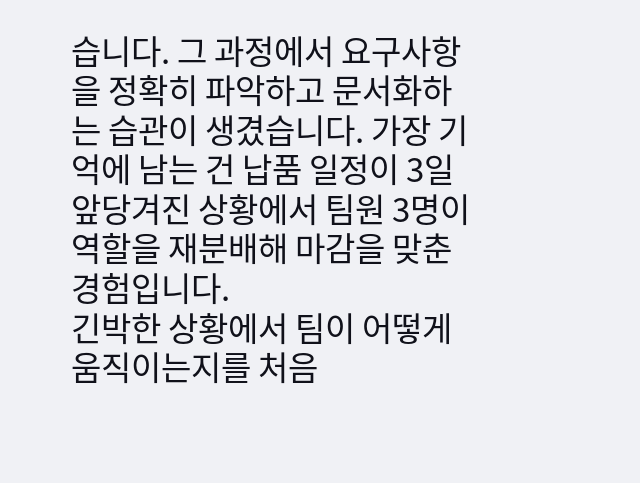습니다. 그 과정에서 요구사항을 정확히 파악하고 문서화하는 습관이 생겼습니다. 가장 기억에 남는 건 납품 일정이 3일 앞당겨진 상황에서 팀원 3명이 역할을 재분배해 마감을 맞춘 경험입니다.
긴박한 상황에서 팀이 어떻게 움직이는지를 처음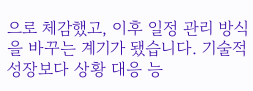으로 체감했고, 이후 일정 관리 방식을 바꾸는 계기가 됐습니다. 기술적 성장보다 상황 대응 능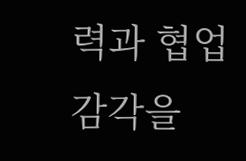력과 협업 감각을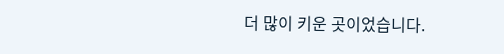더 많이 키운 곳이었습니다.